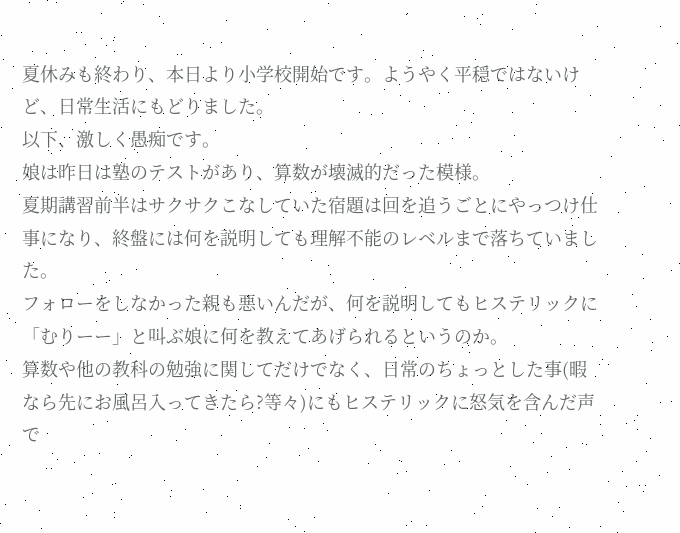夏休みも終わり、本日より小学校開始です。ようやく平穏ではないけど、日常生活にもどりました。
以下、激しく愚痴です。
娘は昨日は塾のテストがあり、算数が壊滅的だった模様。
夏期講習前半はサクサクこなしていた宿題は回を追うごとにやっつけ仕事になり、終盤には何を説明しても理解不能のレベルまで落ちていました。
フォローをしなかった親も悪いんだが、何を説明してもヒステリックに「むりーー」と叫ぶ娘に何を教えてあげられるというのか。
算数や他の教科の勉強に関してだけでなく、日常のちょっとした事(暇なら先にお風呂入ってきたら?等々)にもヒステリックに怒気を含んだ声で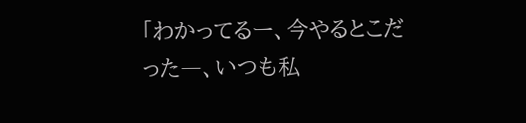「わかってるー、今やるとこだった―、いつも私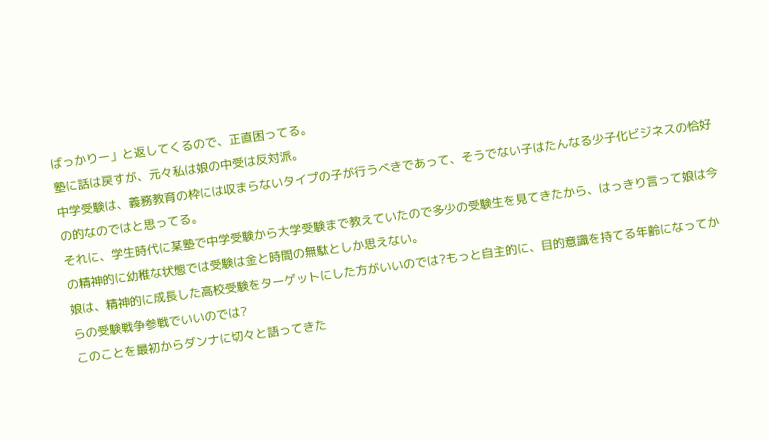ばっかりー」と返してくるので、正直困ってる。
塾に話は戻すが、元々私は娘の中受は反対派。
中学受験は、義務教育の枠には収まらないタイプの子が行うべきであって、そうでない子はたんなる少子化ビジネスの恰好の的なのではと思ってる。
それに、学生時代に某塾で中学受験から大学受験まで教えていたので多少の受験生を見てきたから、はっきり言って娘は今の精神的に幼稚な状態では受験は金と時間の無駄としか思えない。
娘は、精神的に成長した高校受験をターゲットにした方がいいのでは?もっと自主的に、目的意識を持てる年齢になってからの受験戦争参戦でいいのでは?
このことを最初からダンナに切々と語ってきた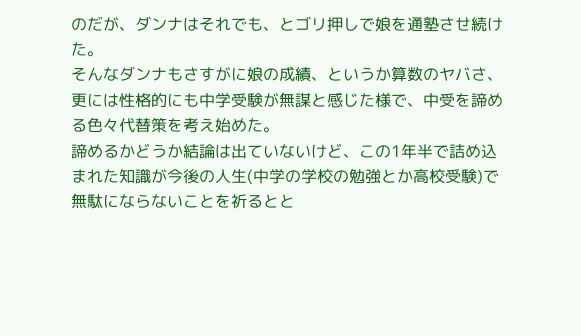のだが、ダンナはそれでも、とゴリ押しで娘を通塾させ続けた。
そんなダンナもさすがに娘の成績、というか算数のヤバさ、更には性格的にも中学受験が無謀と感じた様で、中受を諦める色々代替策を考え始めた。
諦めるかどうか結論は出ていないけど、この1年半で詰め込まれた知識が今後の人生(中学の学校の勉強とか高校受験)で無駄にならないことを祈るとと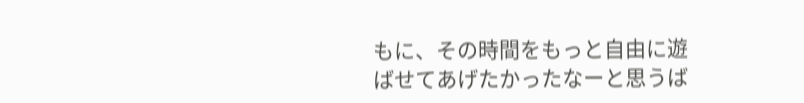もに、その時間をもっと自由に遊ばせてあげたかったなーと思うば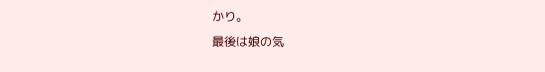かり。
最後は娘の気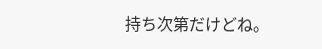持ち次第だけどね。